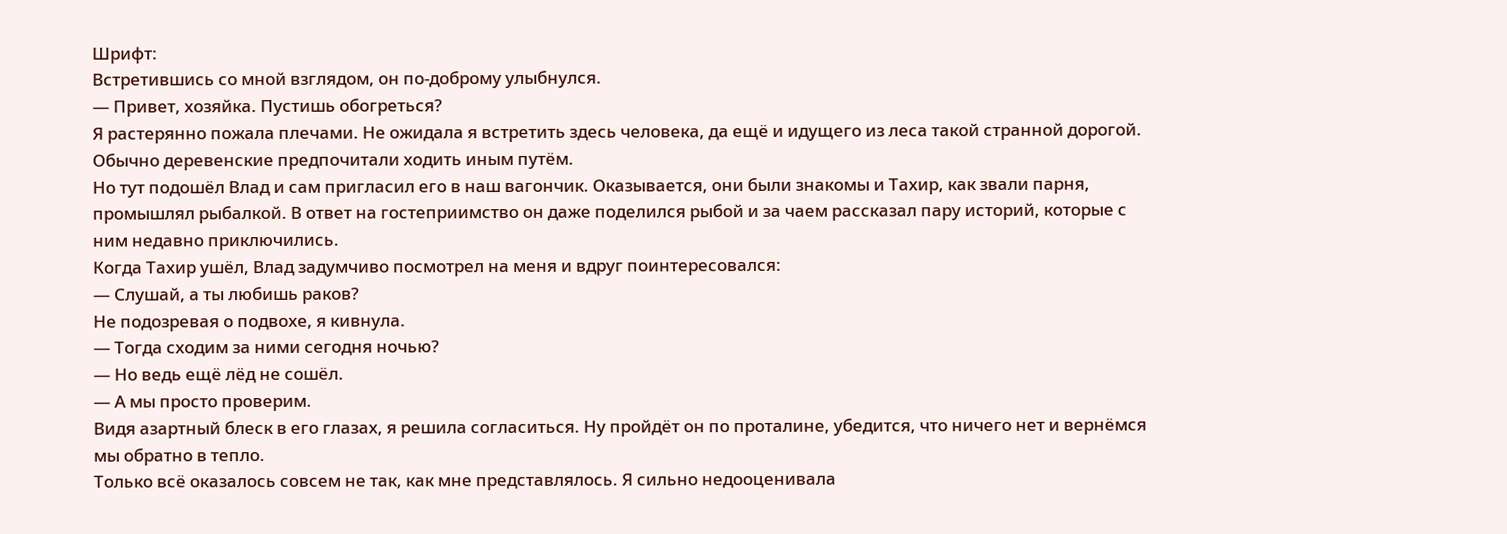Шрифт:
Встретившись со мной взглядом, он по-доброму улыбнулся.
— Привет, хозяйка. Пустишь обогреться?
Я растерянно пожала плечами. Не ожидала я встретить здесь человека, да ещё и идущего из леса такой странной дорогой. Обычно деревенские предпочитали ходить иным путём.
Но тут подошёл Влад и сам пригласил его в наш вагончик. Оказывается, они были знакомы и Тахир, как звали парня, промышлял рыбалкой. В ответ на гостеприимство он даже поделился рыбой и за чаем рассказал пару историй, которые с ним недавно приключились.
Когда Тахир ушёл, Влад задумчиво посмотрел на меня и вдруг поинтересовался:
— Слушай, а ты любишь раков?
Не подозревая о подвохе, я кивнула.
— Тогда сходим за ними сегодня ночью?
— Но ведь ещё лёд не сошёл.
— А мы просто проверим.
Видя азартный блеск в его глазах, я решила согласиться. Ну пройдёт он по проталине, убедится, что ничего нет и вернёмся мы обратно в тепло.
Только всё оказалось совсем не так, как мне представлялось. Я сильно недооценивала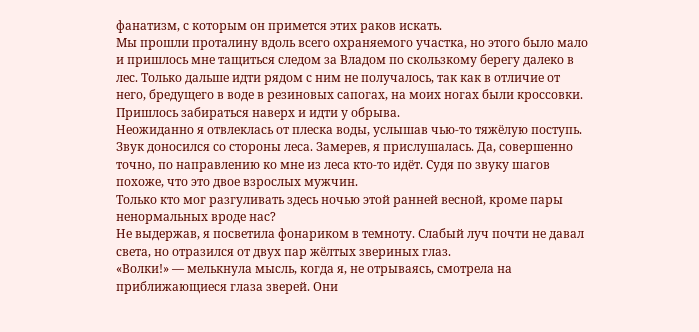фанатизм, с которым он примется этих раков искать.
Мы прошли проталину вдоль всего охраняемого участка, но этого было мало и пришлось мне тащиться следом за Владом по скользкому берегу далеко в лес. Только дальше идти рядом с ним не получалось, так как в отличие от него, бредущего в воде в резиновых сапогах, на моих ногах были кроссовки. Пришлось забираться наверх и идти у обрыва.
Неожиданно я отвлеклась от плеска воды, услышав чью-то тяжёлую поступь. Звук доносился со стороны леса. Замерев, я прислушалась. Да, совершенно точно, по направлению ко мне из леса кто-то идёт. Судя по звуку шагов похоже, что это двое взрослых мужчин.
Только кто мог разгуливать здесь ночью этой ранней весной, кроме пары ненормальных вроде нас?
Не выдержав, я посветила фонариком в темноту. Слабый луч почти не давал света, но отразился от двух пар жёлтых звериных глаз.
«Волки!» — мелькнула мысль, когда я, не отрываясь, смотрела на приближающиеся глаза зверей. Они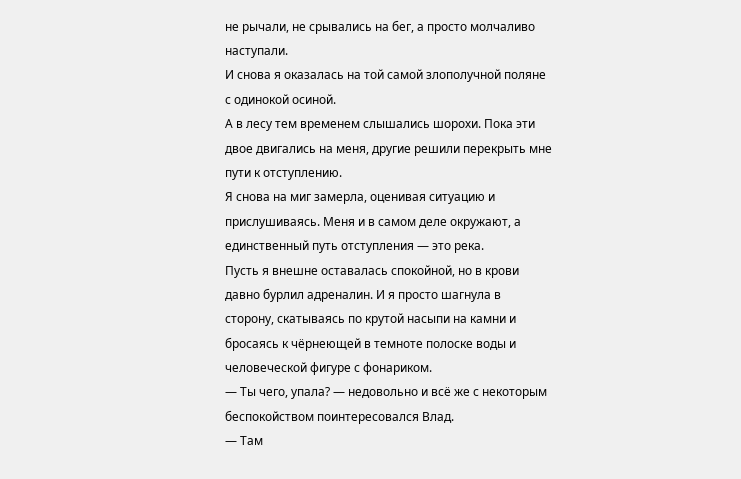не рычали, не срывались на бег, а просто молчаливо наступали.
И снова я оказалась на той самой злополучной поляне с одинокой осиной.
А в лесу тем временем слышались шорохи. Пока эти двое двигались на меня, другие решили перекрыть мне пути к отступлению.
Я снова на миг замерла, оценивая ситуацию и прислушиваясь. Меня и в самом деле окружают, а единственный путь отступления — это река.
Пусть я внешне оставалась спокойной, но в крови давно бурлил адреналин. И я просто шагнула в сторону, скатываясь по крутой насыпи на камни и бросаясь к чёрнеющей в темноте полоске воды и человеческой фигуре с фонариком.
— Ты чего, упала? — недовольно и всё же с некоторым беспокойством поинтересовался Влад.
— Там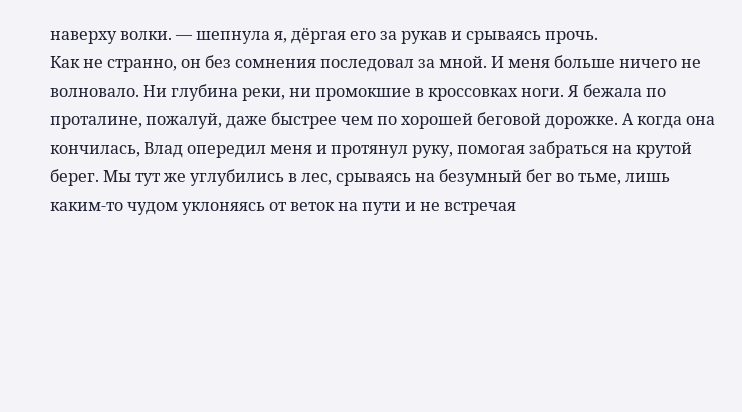наверху волки. — шепнула я, дёргая его за рукав и срываясь прочь.
Как не странно, он без сомнения последовал за мной. И меня больше ничего не волновало. Ни глубина реки, ни промокшие в кроссовках ноги. Я бежала по проталине, пожалуй, даже быстрее чем по хорошей беговой дорожке. А когда она кончилась, Влад опередил меня и протянул руку, помогая забраться на крутой берег. Мы тут же углубились в лес, срываясь на безумный бег во тьме, лишь каким-то чудом уклоняясь от веток на пути и не встречая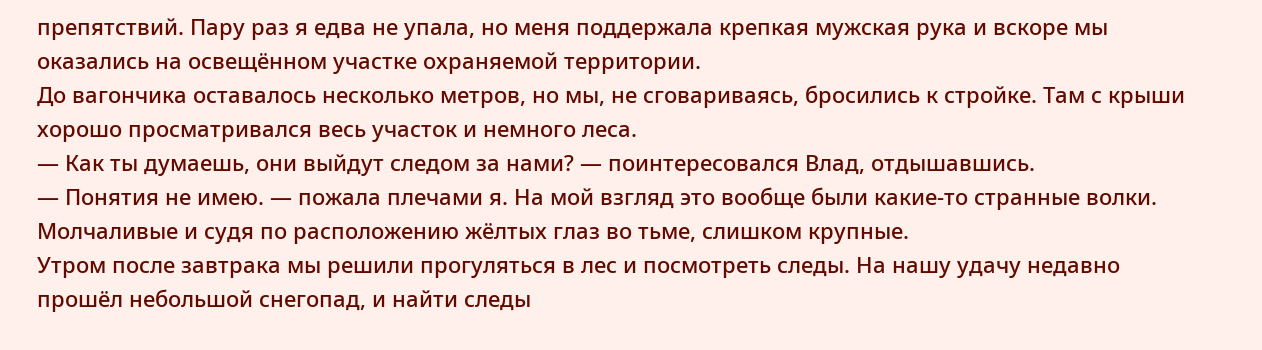препятствий. Пару раз я едва не упала, но меня поддержала крепкая мужская рука и вскоре мы оказались на освещённом участке охраняемой территории.
До вагончика оставалось несколько метров, но мы, не сговариваясь, бросились к стройке. Там с крыши хорошо просматривался весь участок и немного леса.
— Как ты думаешь, они выйдут следом за нами? — поинтересовался Влад, отдышавшись.
— Понятия не имею. — пожала плечами я. На мой взгляд это вообще были какие-то странные волки. Молчаливые и судя по расположению жёлтых глаз во тьме, слишком крупные.
Утром после завтрака мы решили прогуляться в лес и посмотреть следы. На нашу удачу недавно прошёл небольшой снегопад, и найти следы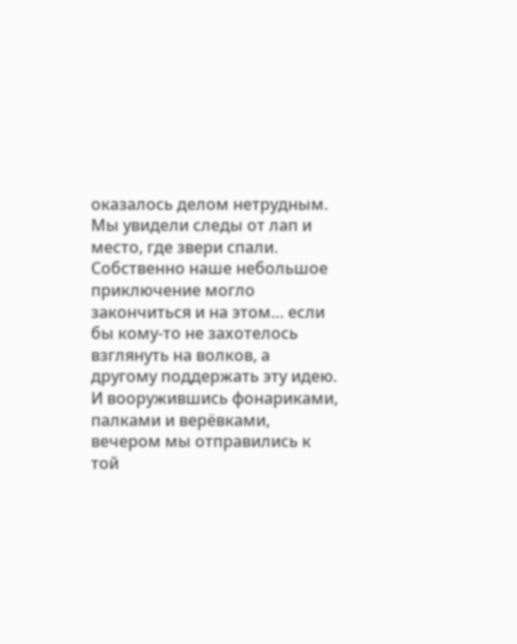оказалось делом нетрудным. Мы увидели следы от лап и место, где звери спали.
Собственно наше небольшое приключение могло закончиться и на этом… если бы кому-то не захотелось взглянуть на волков, а другому поддержать эту идею.
И вооружившись фонариками, палками и верёвками, вечером мы отправились к той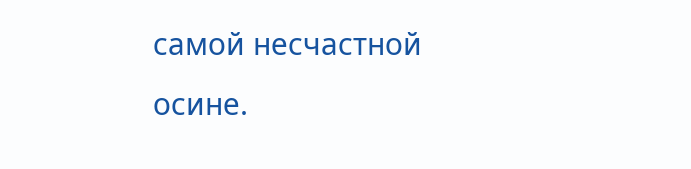самой несчастной осине.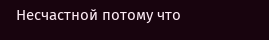Несчастной потому что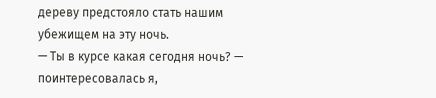дереву предстояло стать нашим убежищем на эту ночь.
— Ты в курсе какая сегодня ночь? — поинтересовалась я,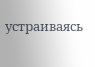устраиваясь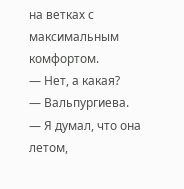на ветках с максимальным комфортом.
— Нет, а какая?
— Вальпургиева.
— Я думал, что она летом,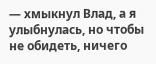— хмыкнул Влад, а я улыбнулась, но чтобы не обидеть, ничего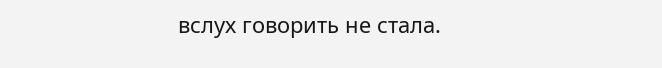вслух говорить не стала.